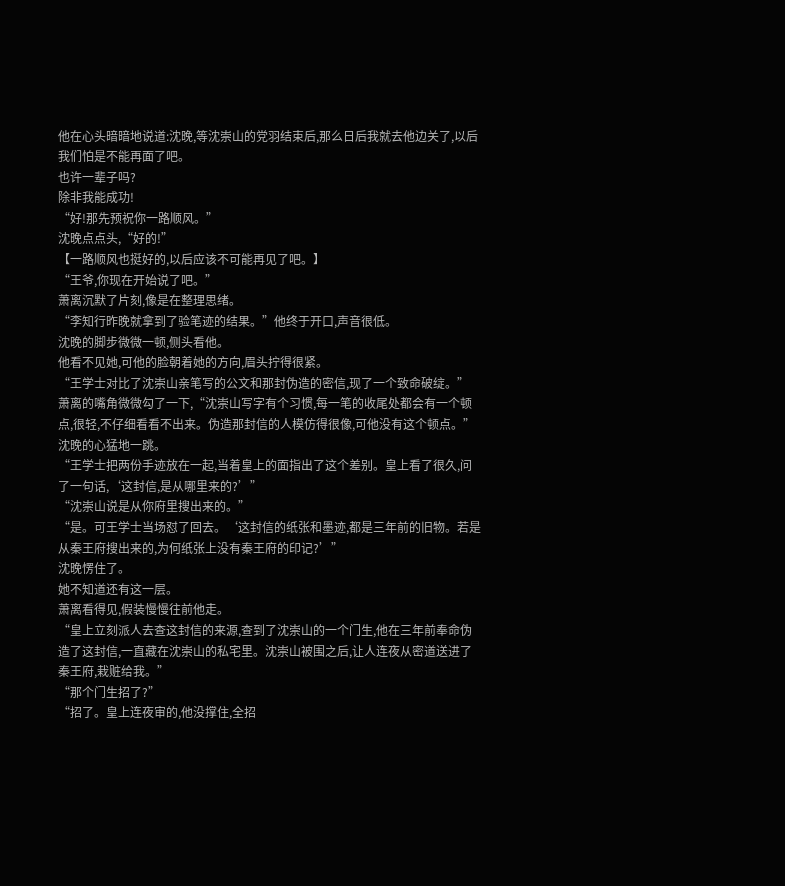他在心头暗暗地说道:沈晚,等沈崇山的党羽结束后,那么日后我就去他边关了,以后我们怕是不能再面了吧。
也许一辈子吗?
除非我能成功!
“好!那先预祝你一路顺风。”
沈晚点点头,“好的!”
【一路顺风也挺好的,以后应该不可能再见了吧。】
“王爷,你现在开始说了吧。”
萧离沉默了片刻,像是在整理思绪。
“李知行昨晚就拿到了验笔迹的结果。”他终于开口,声音很低。
沈晚的脚步微微一顿,侧头看他。
他看不见她,可他的脸朝着她的方向,眉头拧得很紧。
“王学士对比了沈崇山亲笔写的公文和那封伪造的密信,现了一个致命破绽。”
萧离的嘴角微微勾了一下,“沈崇山写字有个习惯,每一笔的收尾处都会有一个顿点,很轻,不仔细看看不出来。伪造那封信的人模仿得很像,可他没有这个顿点。”
沈晚的心猛地一跳。
“王学士把两份手迹放在一起,当着皇上的面指出了这个差别。皇上看了很久,问了一句话,‘这封信,是从哪里来的?’”
“沈崇山说是从你府里搜出来的。”
“是。可王学士当场怼了回去。‘这封信的纸张和墨迹,都是三年前的旧物。若是从秦王府搜出来的,为何纸张上没有秦王府的印记?’”
沈晚愣住了。
她不知道还有这一层。
萧离看得见,假装慢慢往前他走。
“皇上立刻派人去查这封信的来源,查到了沈崇山的一个门生,他在三年前奉命伪造了这封信,一直藏在沈崇山的私宅里。沈崇山被围之后,让人连夜从密道送进了秦王府,栽赃给我。”
“那个门生招了?”
“招了。皇上连夜审的,他没撑住,全招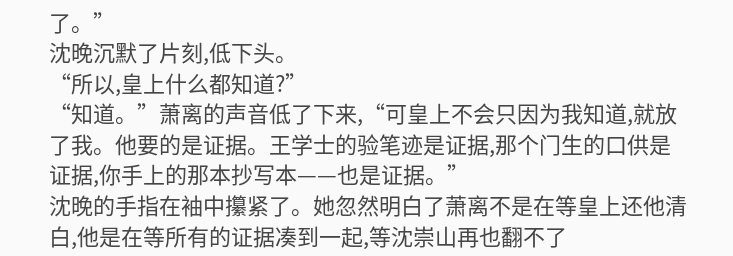了。”
沈晚沉默了片刻,低下头。
“所以,皇上什么都知道?”
“知道。”萧离的声音低了下来,“可皇上不会只因为我知道,就放了我。他要的是证据。王学士的验笔迹是证据,那个门生的口供是证据,你手上的那本抄写本——也是证据。”
沈晚的手指在袖中攥紧了。她忽然明白了萧离不是在等皇上还他清白,他是在等所有的证据凑到一起,等沈崇山再也翻不了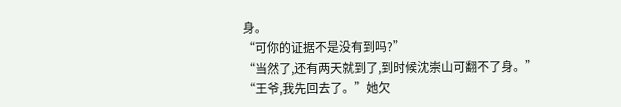身。
“可你的证据不是没有到吗?”
“当然了,还有两天就到了,到时候沈崇山可翻不了身。”
“王爷,我先回去了。”她欠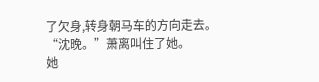了欠身,转身朝马车的方向走去。
“沈晚。”萧离叫住了她。
她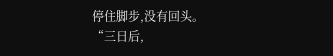停住脚步,没有回头。
“三日后,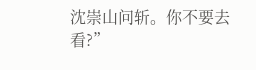沈崇山问斩。你不要去看?”